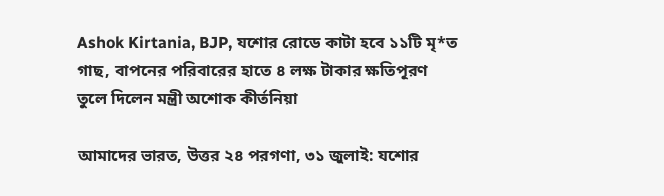Ashok Kirtania, BJP, যশোর রোডে কাটা হবে ১১টি মৃ*ত গাছ, বাপনের পরিবারের হাতে ৪ লক্ষ টাকার ক্ষতিপূরণ তুলে দিলেন মন্ত্রী অশোক কীর্তনিয়া

আমাদের ভারত, উত্তর ২৪ পরগণা, ৩১ জুলাই: যশোর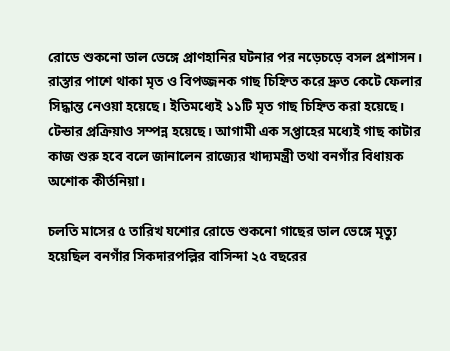রোডে শুকনো ডাল ভেঙ্গে প্রাণহানির ঘটনার পর নড়েচড়ে বসল প্রশাসন। রাস্তার পাশে থাকা মৃত ও বিপজ্জনক গাছ চিহ্নিত করে দ্রুত কেটে ফেলার সিদ্ধান্ত নেওয়া হয়েছে। ইতিমধ্যেই ১১টি মৃত গাছ চিহ্নিত করা হয়েছে। টেন্ডার প্রক্রিয়াও সম্পন্ন হয়েছে। আগামী এক সপ্তাহের মধ্যেই গাছ কাটার কাজ শুরু হবে বলে জানালেন রাজ্যের খাদ্যমন্ত্রী তথা বনগাঁর বিধায়ক অশোক কীর্তনিয়া।

চলতি মাসের ৫ তারিখ যশোর রোডে শুকনো গাছের ডাল ভেঙ্গে মৃত্যু হয়েছিল বনগাঁর সিকদারপল্লির বাসিন্দা ২৫ বছরের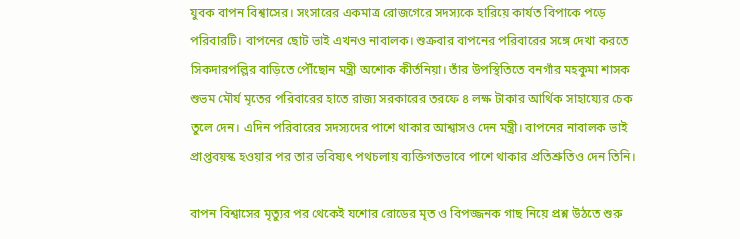যুবক বাপন বিশ্বাসের। সংসারের একমাত্র রোজগেরে সদস্যকে হারিয়ে কার্যত বিপাকে পড়ে পরিবারটি। বাপনের ছোট ভাই এখনও নাবালক। শুক্রবার বাপনের পরিবারের সঙ্গে দেখা করতে সিকদারপল্লির বাড়িতে পৌঁছোন মন্ত্রী অশোক কীর্তনিয়া। তাঁর উপস্থিতিতে বনগাঁর মহকুমা শাসক শুভম মৌর্য মৃতের পরিবারের হাতে রাজ্য সরকারের তরফে ৪ লক্ষ টাকার আর্থিক সাহায্যের চেক তুলে দেন। এদিন পরিবারের সদস্যদের পাশে থাকার আশ্বাসও দেন মন্ত্রী। বাপনের নাবালক ভাই প্রাপ্তবয়স্ক হওয়ার পর তার ভবিষ্যৎ পথচলায় ব্যক্তিগতভাবে পাশে থাকার প্রতিশ্রুতিও দেন তিনি।

বাপন বিশ্বাসের মৃত্যুর পর থেকেই যশোর রোডের মৃত ও বিপজ্জনক গাছ নিয়ে প্রশ্ন উঠতে শুরু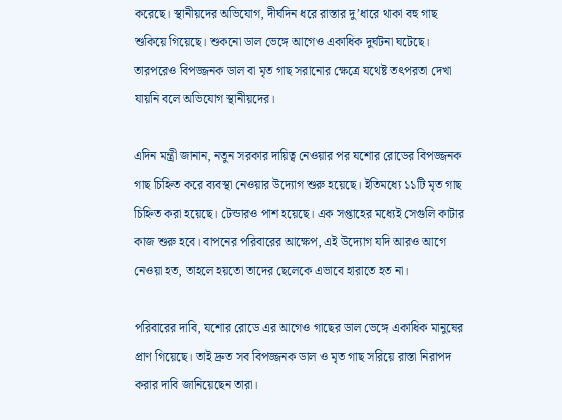করেছে। স্থানীয়দের অভিযোগ, দীর্ঘদিন ধরে রাস্তার দু’ধারে থাকা বহু গাছ শুকিয়ে গিয়েছে। শুকনো ডাল ভেঙ্গে আগেও একাধিক দুর্ঘটনা ঘটেছে। তারপরেও বিপজ্জনক ডাল বা মৃত গাছ সরানোর ক্ষেত্রে যথেষ্ট তৎপরতা দেখা যায়নি বলে অভিযোগ স্থানীয়দের।

এদিন মন্ত্রী জানান, নতুন সরকার দায়িত্ব নেওয়ার পর যশোর রোডের বিপজ্জনক গাছ চিহ্নিত করে ব্যবস্থা নেওয়ার উদ্যোগ শুরু হয়েছে। ইতিমধ্যে ১১টি মৃত গাছ চিহ্নিত করা হয়েছে। টেন্ডারও পাশ হয়েছে। এক সপ্তাহের মধ্যেই সেগুলি কাটার কাজ শুরু হবে। বাপনের পরিবারের আক্ষেপ, এই উদ্যোগ যদি আরও আগে নেওয়া হত, তাহলে হয়তো তাদের ছেলেকে এভাবে হারাতে হত না।

পরিবারের দাবি, যশোর রোডে এর আগেও গাছের ডাল ভেঙ্গে একাধিক মানুষের প্রাণ গিয়েছে। তাই দ্রুত সব বিপজ্জনক ডাল ও মৃত গাছ সরিয়ে রাস্তা নিরাপদ করার দাবি জানিয়েছেন তারা।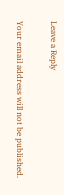Leave a Reply

Your email address will not be published.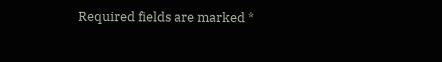Required fields are marked *